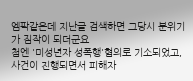엠팍같은데 지난글 검색하면 그당시 분위기가 짐작이 되더군요
첨엔 '미성년자 성폭행'혐의로 기소되었고, 사건이 진행되면서 피해자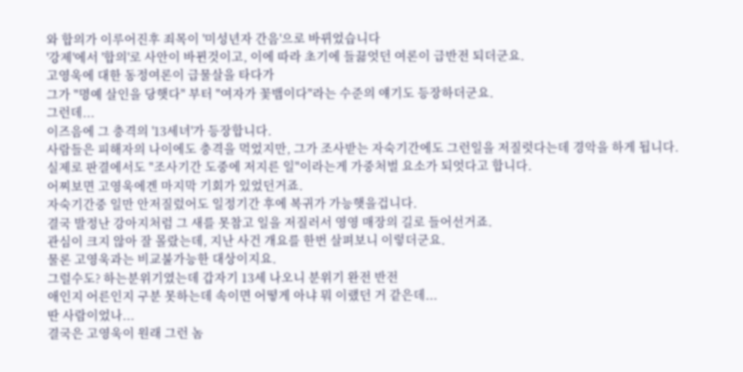와 합의가 이루어진후 죄목이 '미성년자 간음'으로 바뀌었습니다
'강제'에서 '합의'로 사안이 바뀐것이고, 이에 따라 초기에 들끓엇던 여론이 급반전 되더군요.
고영욱에 대한 동정여론이 급물살을 타다가
그가 "명예 살인을 당햇다" 부터 "여자가 꽃뱀이다"라는 수준의 얘기도 등장하더군요.
그런데...
이즈음에 그 충격의 '13세녀'가 등장합니다.
사람들은 피해자의 나이에도 충격을 먹었지만, 그가 조사받는 자숙기간에도 그런일을 저질럿다는데 경악을 하게 됩니다.
실제로 판결에서도 "조사기간 도중에 저지른 일"이라는게 가중처벌 요소가 되엇다고 합니다.
어찌보면 고영욱에겐 마지막 기회가 있었던거죠.
자숙기간중 일만 안저질렀어도 일정기간 후에 복귀가 가능햇을겁니다.
결국 발정난 강아지처럼 그 새를 못참고 일을 저질러서 영영 매장의 길로 들어선거죠.
관심이 크지 않아 잘 몰랐는데, 지난 사건 개요를 한번 살펴보니 이렇더군요.
물론 고영욱과는 비교불가능한 대상이지요.
그럴수도? 하는분위기였는데 갑자기 13세 나오니 분위기 완전 반전
애인지 어른인지 구분 못하는데 속이면 어떻게 아냐 뭐 이랬던 거 같은데...
딴 사람이었나...
결국은 고영욱이 원래 그런 놈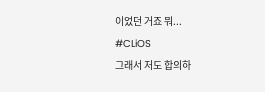이었던 거죠 뭐...
#CLiOS
그래서 저도 합의하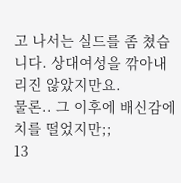고 나서는 실드를 좀 쳤습니다. 상대여성을 깎아내리진 않았지만요.
물론.. 그 이후에 배신감에 치를 떨었지만;;
13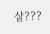살???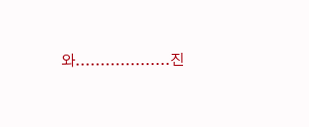와...................진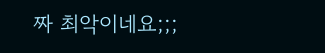짜 최악이네요;;;